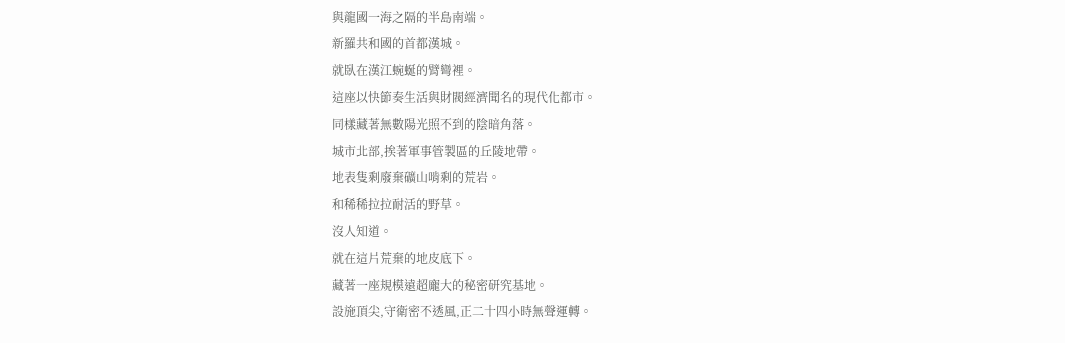與龍國一海之隔的半島南端。
新羅共和國的首都漢城。
就臥在漢江蜿蜒的臂彎裡。
這座以快節奏生活與財閥經濟聞名的現代化都市。
同樣藏著無數陽光照不到的陰暗角落。
城市北部,挨著軍事管製區的丘陵地帶。
地表隻剩廢棄礦山啃剩的荒岩。
和稀稀拉拉耐活的野草。
沒人知道。
就在這片荒棄的地皮底下。
藏著一座規模遠超龐大的秘密研究基地。
設施頂尖,守衛密不透風,正二十四小時無聲運轉。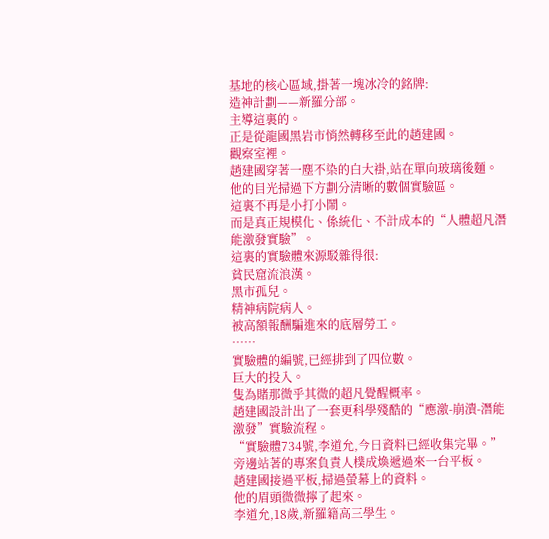基地的核心區域,掛著一塊冰冷的銘牌:
造神計劃——新羅分部。
主導這裏的。
正是從龍國黑岩市悄然轉移至此的趙建國。
觀察室裡。
趙建國穿著一塵不染的白大褂,站在單向玻璃後麵。
他的目光掃過下方劃分清晰的數個實驗區。
這裏不再是小打小鬧。
而是真正規模化、係統化、不計成本的“人體超凡潛能激發實驗”。
這裏的實驗體來源駁雜得很:
貧民窟流浪漢。
黑市孤兒。
精神病院病人。
被高額報酬騙進來的底層勞工。
……
實驗體的編號,已經排到了四位數。
巨大的投入。
隻為賭那微乎其微的超凡覺醒概率。
趙建國設計出了一套更科學殘酷的“應激-崩潰-潛能激發”實驗流程。
“實驗體734號,李道允,今日資料已經收集完畢。”
旁邊站著的專案負責人樸成煥遞過來一台平板。
趙建國接過平板,掃過螢幕上的資料。
他的眉頭微微擰了起來。
李道允,18歲,新羅籍高三學生。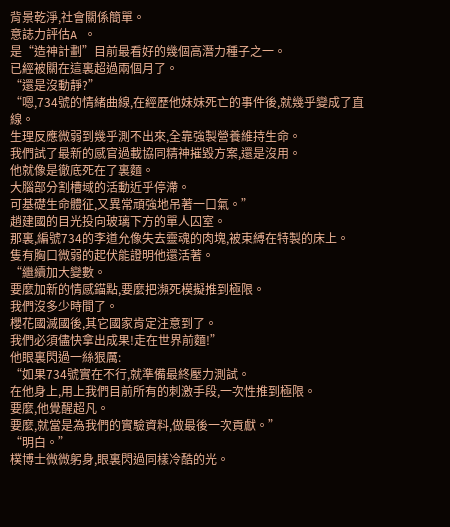背景乾淨,社會關係簡單。
意誌力評估A 。
是“造神計劃”目前最看好的幾個高潛力種子之一。
已經被關在這裏超過兩個月了。
“還是沒動靜?”
“嗯,734號的情緒曲線,在經歷他妹妹死亡的事件後,就幾乎變成了直線。
生理反應微弱到幾乎測不出來,全靠強製營養維持生命。
我們試了最新的感官過載協同精神摧毀方案,還是沒用。
他就像是徹底死在了裏麵。
大腦部分割槽域的活動近乎停滯。
可基礎生命體征,又異常頑強地吊著一口氣。”
趙建國的目光投向玻璃下方的單人囚室。
那裏,編號734的李道允像失去靈魂的肉塊,被束縛在特製的床上。
隻有胸口微弱的起伏能證明他還活著。
“繼續加大變數。
要麼加新的情感錨點,要麼把瀕死模擬推到極限。
我們沒多少時間了。
櫻花國滅國後,其它國家肯定注意到了。
我們必須儘快拿出成果!走在世界前麵!”
他眼裏閃過一絲狠厲:
“如果734號實在不行,就準備最終壓力測試。
在他身上,用上我們目前所有的刺激手段,一次性推到極限。
要麼,他覺醒超凡。
要麼,就當是為我們的實驗資料,做最後一次貢獻。”
“明白。”
樸博士微微躬身,眼裏閃過同樣冷酷的光。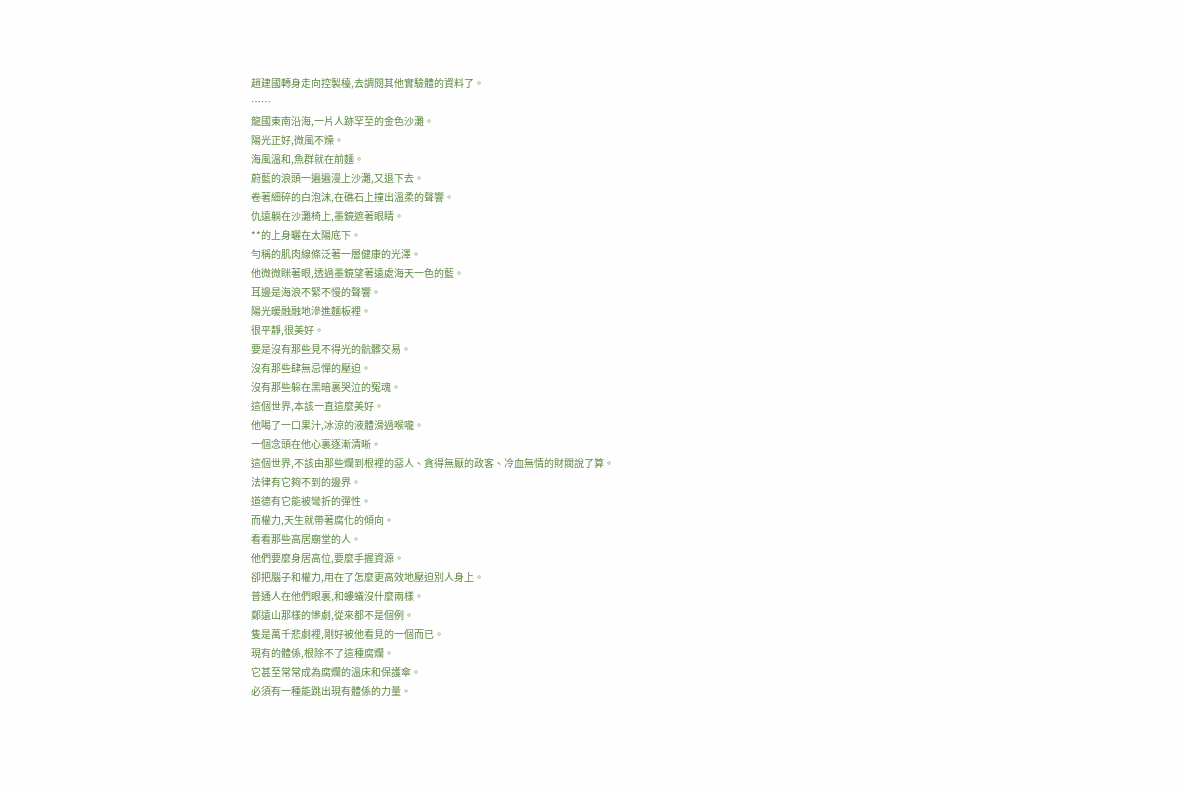趙建國轉身走向控製檯,去調閱其他實驗體的資料了。
……
龍國東南沿海,一片人跡罕至的金色沙灘。
陽光正好,微風不燥。
海風溫和,魚群就在前麵。
蔚藍的浪頭一遍遍漫上沙灘,又退下去。
卷著細碎的白泡沫,在礁石上撞出溫柔的聲響。
仇遠躺在沙灘椅上,墨鏡遮著眼睛。
**的上身曬在太陽底下。
勻稱的肌肉線條泛著一層健康的光澤。
他微微眯著眼,透過墨鏡望著遠處海天一色的藍。
耳邊是海浪不緊不慢的聲響。
陽光暖融融地滲進麵板裡。
很平靜,很美好。
要是沒有那些見不得光的骯髒交易。
沒有那些肆無忌憚的壓迫。
沒有那些躲在黑暗裏哭泣的冤魂。
這個世界,本該一直這麼美好。
他喝了一口果汁,冰涼的液體滑過喉嚨。
一個念頭在他心裏逐漸清晰。
這個世界,不該由那些爛到根裡的惡人、貪得無厭的政客、冷血無情的財閥說了算。
法律有它夠不到的邊界。
道德有它能被彎折的彈性。
而權力,天生就帶著腐化的傾向。
看看那些高居廟堂的人。
他們要麼身居高位,要麼手握資源。
卻把腦子和權力,用在了怎麼更高效地壓迫別人身上。
普通人在他們眼裏,和螻蟻沒什麼兩樣。
鄭遠山那樣的慘劇,從來都不是個例。
隻是萬千悲劇裡,剛好被他看見的一個而已。
現有的體係,根除不了這種腐爛。
它甚至常常成為腐爛的溫床和保護傘。
必須有一種能跳出現有體係的力量。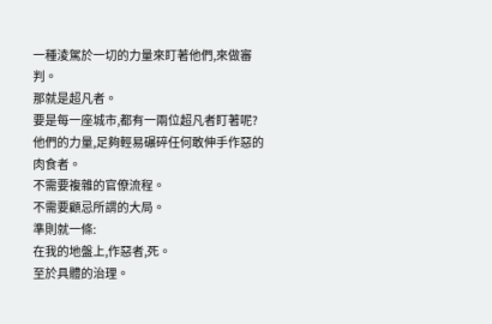一種淩駕於一切的力量來盯著他們,來做審判。
那就是超凡者。
要是每一座城市,都有一兩位超凡者盯著呢?
他們的力量,足夠輕易碾碎任何敢伸手作惡的肉食者。
不需要複雜的官僚流程。
不需要顧忌所謂的大局。
準則就一條:
在我的地盤上,作惡者,死。
至於具體的治理。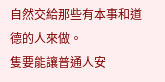自然交給那些有本事和道德的人來做。
隻要能讓普通人安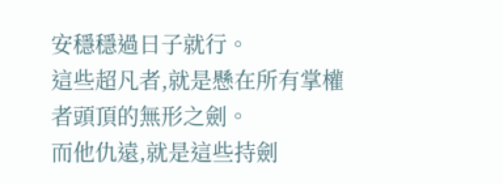安穩穩過日子就行。
這些超凡者,就是懸在所有掌權者頭頂的無形之劍。
而他仇遠,就是這些持劍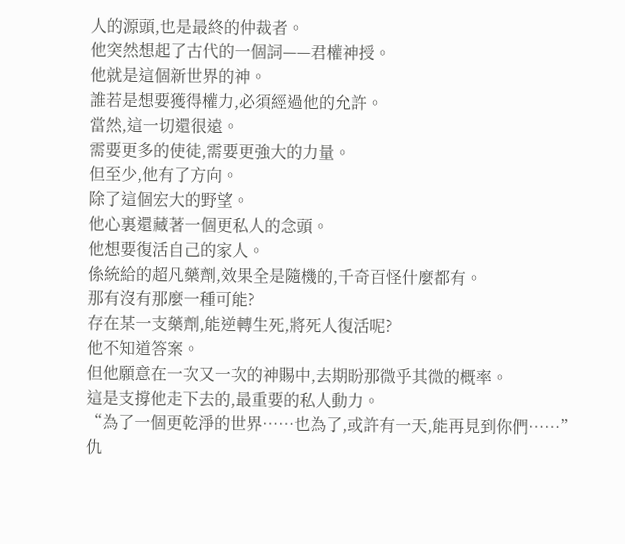人的源頭,也是最終的仲裁者。
他突然想起了古代的一個詞——君權神授。
他就是這個新世界的神。
誰若是想要獲得權力,必須經過他的允許。
當然,這一切還很遠。
需要更多的使徒,需要更強大的力量。
但至少,他有了方向。
除了這個宏大的野望。
他心裏還藏著一個更私人的念頭。
他想要復活自己的家人。
係統給的超凡藥劑,效果全是隨機的,千奇百怪什麼都有。
那有沒有那麼一種可能?
存在某一支藥劑,能逆轉生死,將死人復活呢?
他不知道答案。
但他願意在一次又一次的神賜中,去期盼那微乎其微的概率。
這是支撐他走下去的,最重要的私人動力。
“為了一個更乾淨的世界……也為了,或許有一天,能再見到你們……”
仇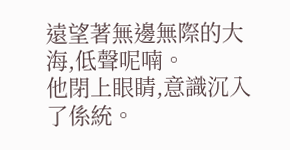遠望著無邊無際的大海,低聲呢喃。
他閉上眼睛,意識沉入了係統。